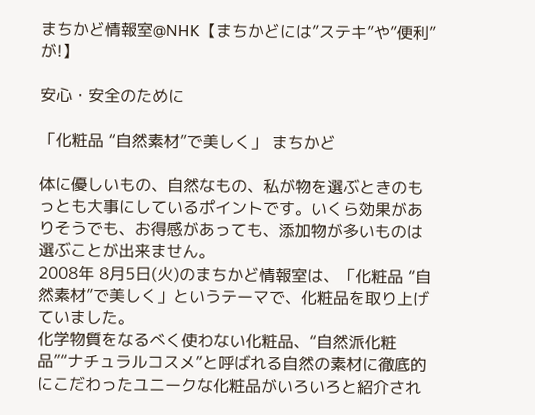まちかど情報室@NHK【まちかどには”ステキ”や”便利”が!】

安心・安全のために

「化粧品 “自然素材”で美しく」 まちかど

体に優しいもの、自然なもの、私が物を選ぶときのもっとも大事にしているポイントです。いくら効果がありそうでも、お得感があっても、添加物が多いものは選ぶことが出来ません。
2008年 8月5日(火)のまちかど情報室は、「化粧品 “自然素材”で美しく」というテーマで、化粧品を取り上げていました。
化学物質をなるべく使わない化粧品、“自然派化粧品”“ナチュラルコスメ”と呼ばれる自然の素材に徹底的にこだわったユニークな化粧品がいろいろと紹介され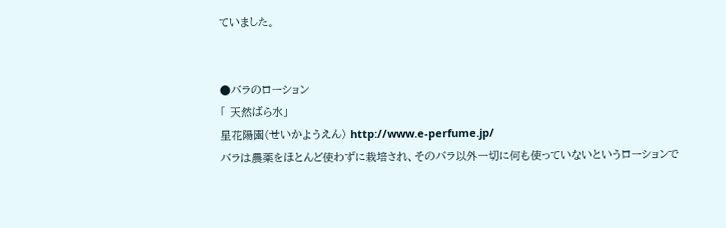ていました。


●バラのローション
「 天然ばら水」
星花陽園(せいかようえん) http://www.e-perfume.jp/
バラは農薬をほとんど使わずに栽培され、そのバラ以外一切に何も使っていないというローションで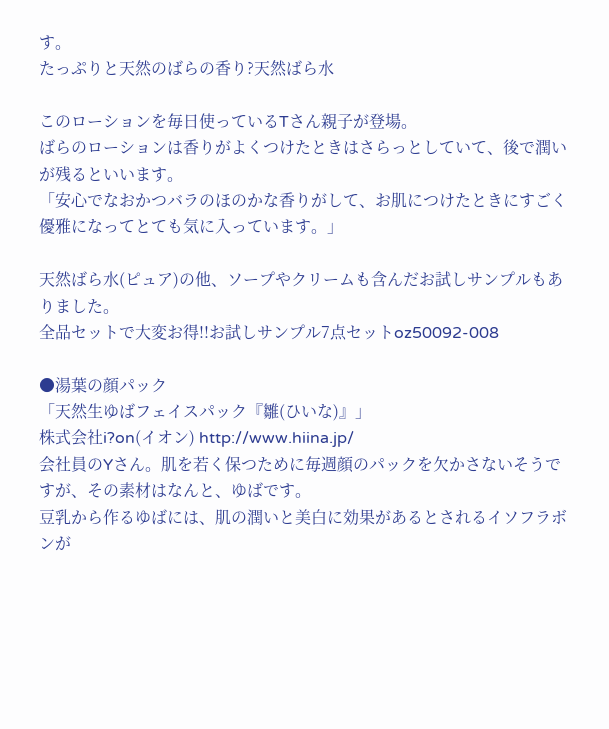す。
たっぷりと天然のばらの香り?天然ばら水

このローションを毎日使っているTさん親子が登場。
ばらのローションは香りがよくつけたときはさらっとしていて、後で潤いが残るといいます。
「安心でなおかつバラのほのかな香りがして、お肌につけたときにすごく優雅になってとても気に入っています。」

天然ばら水(ピュア)の他、ソープやクリームも含んだお試しサンプルもありました。
全品セットで大変お得!!お試しサンプル7点セットoz50092-008

●湯葉の顔パック
「天然生ゆばフェイスパック『雛(ひいな)』」
株式会社i?on(イオン) http://www.hiina.jp/
会社員のYさん。肌を若く保つために毎週顔のパックを欠かさないそうですが、その素材はなんと、ゆばです。
豆乳から作るゆばには、肌の潤いと美白に効果があるとされるイソフラボンが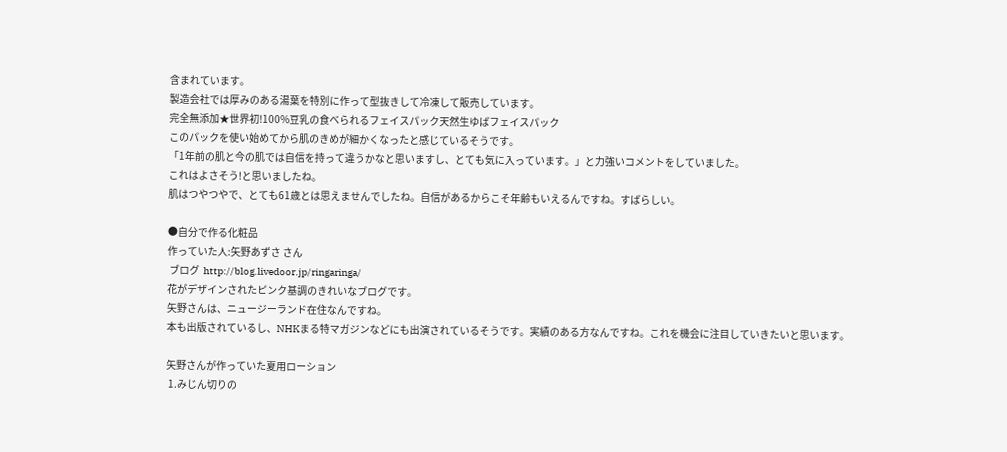含まれています。
製造会社では厚みのある湯葉を特別に作って型抜きして冷凍して販売しています。
完全無添加★世界初!100%豆乳の食べられるフェイスパック天然生ゆばフェイスパック
このパックを使い始めてから肌のきめが細かくなったと感じているそうです。
「1年前の肌と今の肌では自信を持って違うかなと思いますし、とても気に入っています。」と力強いコメントをしていました。
これはよさそう!と思いましたね。
肌はつやつやで、とても61歳とは思えませんでしたね。自信があるからこそ年齢もいえるんですね。すばらしい。

●自分で作る化粧品
作っていた人:矢野あずさ さん
 ブログ  http://blog.livedoor.jp/ringaringa/
花がデザインされたピンク基調のきれいなブログです。
矢野さんは、ニュージーランド在住なんですね。
本も出版されているし、NHKまる特マガジンなどにも出演されているそうです。実績のある方なんですね。これを機会に注目していきたいと思います。

矢野さんが作っていた夏用ローション
 1.みじん切りの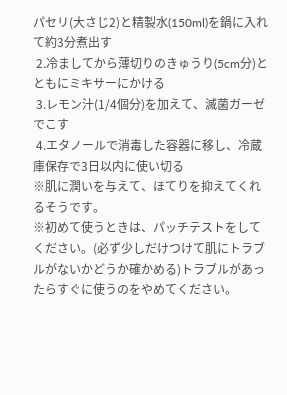パセリ(大さじ2)と精製水(150ml)を鍋に入れて約3分煮出す
 2.冷ましてから薄切りのきゅうり(5cm分)とともにミキサーにかける
 3.レモン汁(1/4個分)を加えて、滅菌ガーゼでこす
 4.エタノールで消毒した容器に移し、冷蔵庫保存で3日以内に使い切る
※肌に潤いを与えて、ほてりを抑えてくれるそうです。
※初めて使うときは、パッチテストをしてください。(必ず少しだけつけて肌にトラブルがないかどうか確かめる)トラブルがあったらすぐに使うのをやめてください。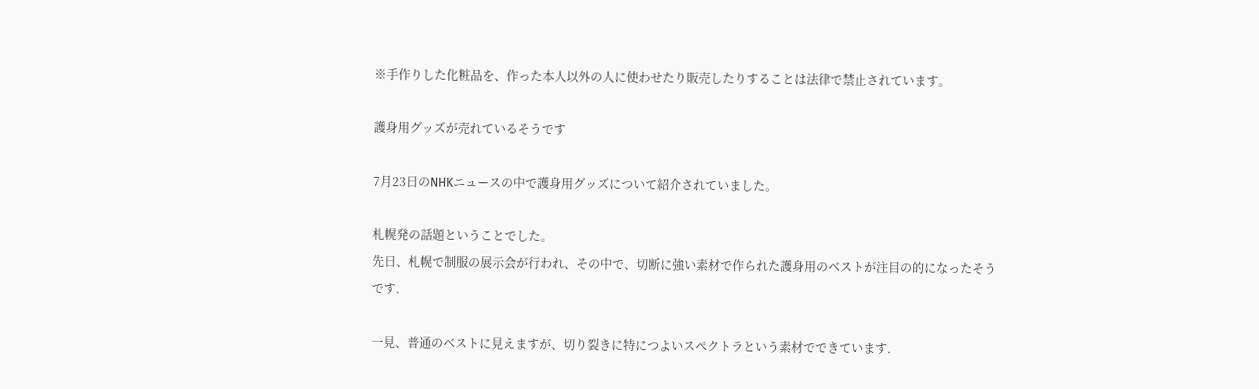※手作りした化粧品を、作った本人以外の人に使わせたり販売したりすることは法律で禁止されています。

護身用グッズが売れているそうです

7月23日のNHKニュースの中で護身用グッズについて紹介されていました。

札幌発の話題ということでした。
先日、札幌で制服の展示会が行われ、その中で、切断に強い素材で作られた護身用のベストが注目の的になったそうです.

一見、普通のベストに見えますが、切り裂きに特につよいスペクトラという素材でできています.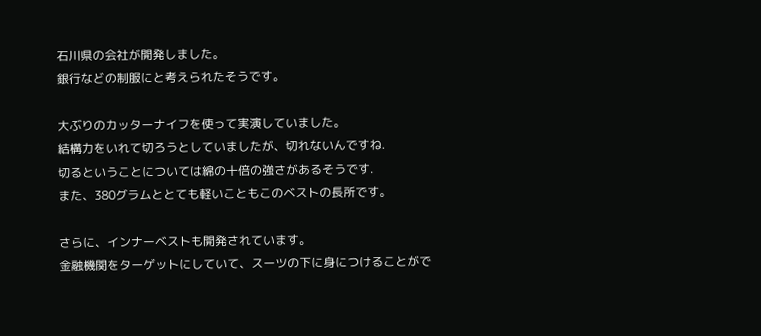石川県の会社が開発しました。
銀行などの制服にと考えられたそうです。

大ぶりのカッターナイフを使って実演していました。
結構力をいれて切ろうとしていましたが、切れないんですね.
切るということについては綿の十倍の強さがあるそうです.
また、380グラムととても軽いこともこのベストの長所です。

さらに、インナーベストも開発されています。
金融機関をターゲットにしていて、スーツの下に身につけることがで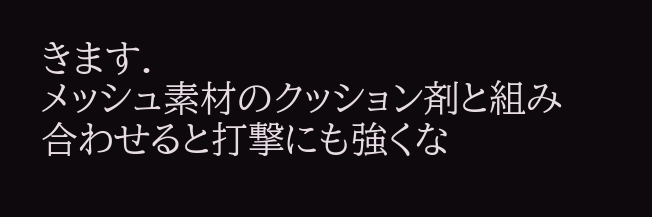きます.
メッシュ素材のクッション剤と組み合わせると打撃にも強くな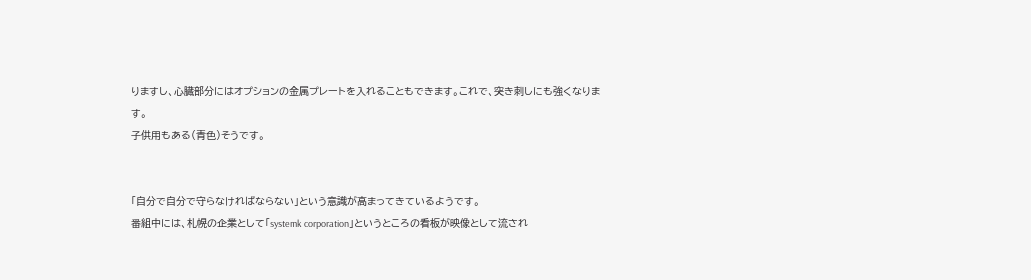りますし、心臓部分にはオプションの金属プレートを入れることもできます。これで、突き刺しにも強くなります。
子供用もある(青色)そうです。


「自分で自分で守らなければならない」という意識が高まってきているようです。
番組中には、札幌の企業として「systemk corporation」というところの看板が映像として流され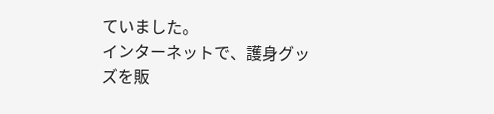ていました。
インターネットで、護身グッズを販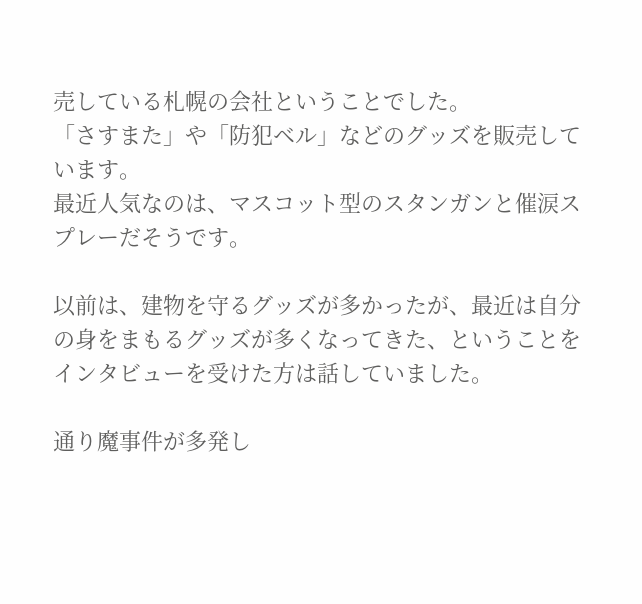売している札幌の会社ということでした。
「さすまた」や「防犯ベル」などのグッズを販売しています。
最近人気なのは、マスコット型のスタンガンと催涙スプレーだそうです。

以前は、建物を守るグッズが多かったが、最近は自分の身をまもるグッズが多くなってきた、ということをインタビューを受けた方は話していました。

通り魔事件が多発し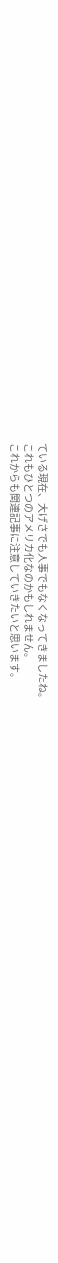ている現在、大げさでも人事でもなくなってきましたね。
これもひとつのアメリカ化なのかもしれません。
これからも関連記事に注意していきたいと思います。